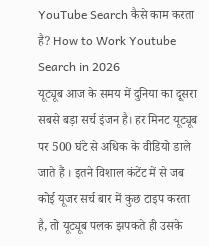YouTube Search कैसे काम करता है? How to Work Youtube Search in 2026
यूट्यूब आज के समय में दुनिया का दूसरा सबसे बड़ा सर्च इंजन है। हर मिनट यूट्यूब पर 500 घंटे से अधिक के वीडियो डाले जाते हैं । इतने विशाल कंटेंट में से जब कोई यूजर सर्च बार में कुछ टाइप करता है, तो यूट्यूब पलक झपकते ही उसके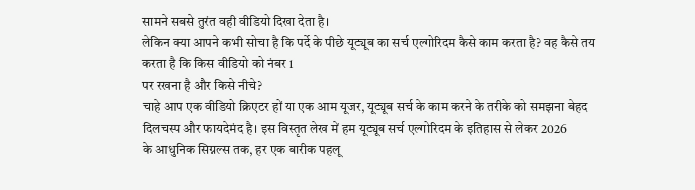सामने सबसे तुरंत वही वीडियो दिखा देता है।
लेकिन क्या आपने कभी सोचा है कि पर्दे के पीछे यूट्यूब का सर्च एल्गोरिदम कैसे काम करता है? वह कैसे तय करता है कि किस वीडियो को नंबर 1
पर रखना है और किसे नीचे?
चाहे आप एक वीडियो क्रिएटर हों या एक आम यूजर, यूट्यूब सर्च के काम करने के तरीके को समझना बेहद दिलचस्प और फायदेमंद है। इस विस्तृत लेख में हम यूट्यूब सर्च एल्गोरिदम के इतिहास से लेकर 2026
के आधुनिक सिग्नल्स तक, हर एक बारीक पहलू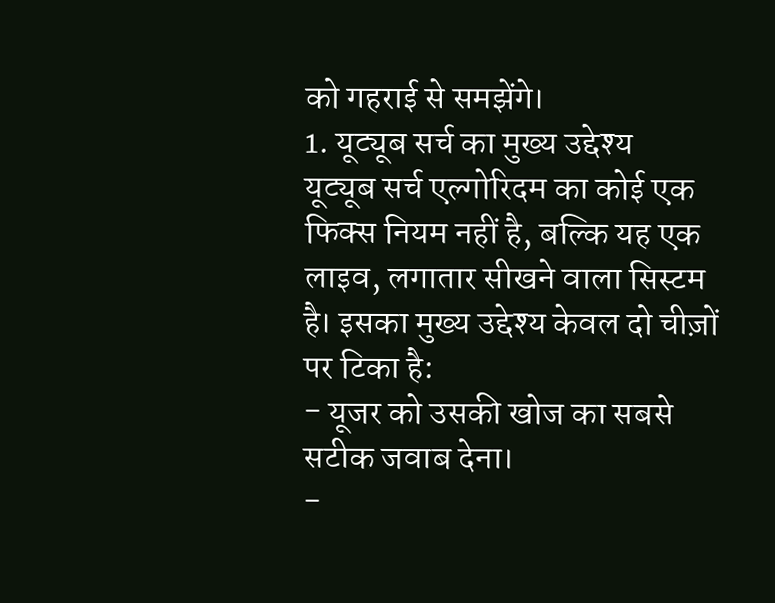को गहराई से समझेंगे।
1. यूट्यूब सर्च का मुख्य उद्देश्य
यूट्यूब सर्च एल्गोरिदम का कोई एक फिक्स नियम नहीं है, बल्कि यह एक लाइव, लगातार सीखने वाला सिस्टम है। इसका मुख्य उद्देश्य केवल दो चीज़ों पर टिका है:
- यूजर को उसकी खोज का सबसे सटीक जवाब देना।
-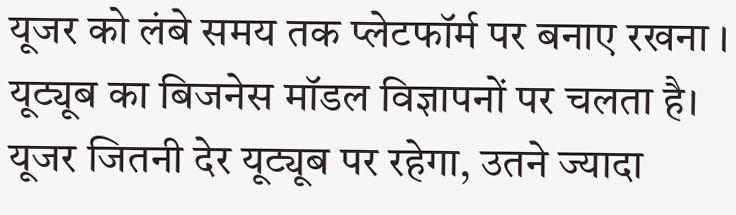यूजर को लंबे समय तक प्लेटफॉर्म पर बनाए रखना ।
यूट्यूब का बिजनेस मॉडल विज्ञापनों पर चलता है। यूजर जितनी देर यूट्यूब पर रहेगा, उतने ज्यादा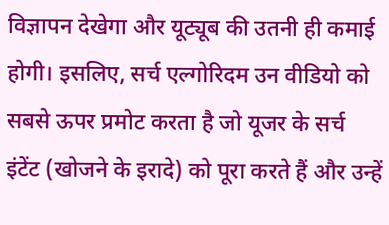विज्ञापन देखेगा और यूट्यूब की उतनी ही कमाई होगी। इसलिए, सर्च एल्गोरिदम उन वीडियो को सबसे ऊपर प्रमोट करता है जो यूजर के सर्च इंटेंट (खोजने के इरादे) को पूरा करते हैं और उन्हें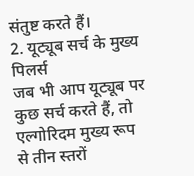संतुष्ट करते हैं।
2. यूट्यूब सर्च के मुख्य पिलर्स
जब भी आप यूट्यूब पर कुछ सर्च करते हैं, तो एल्गोरिदम मुख्य रूप से तीन स्तरों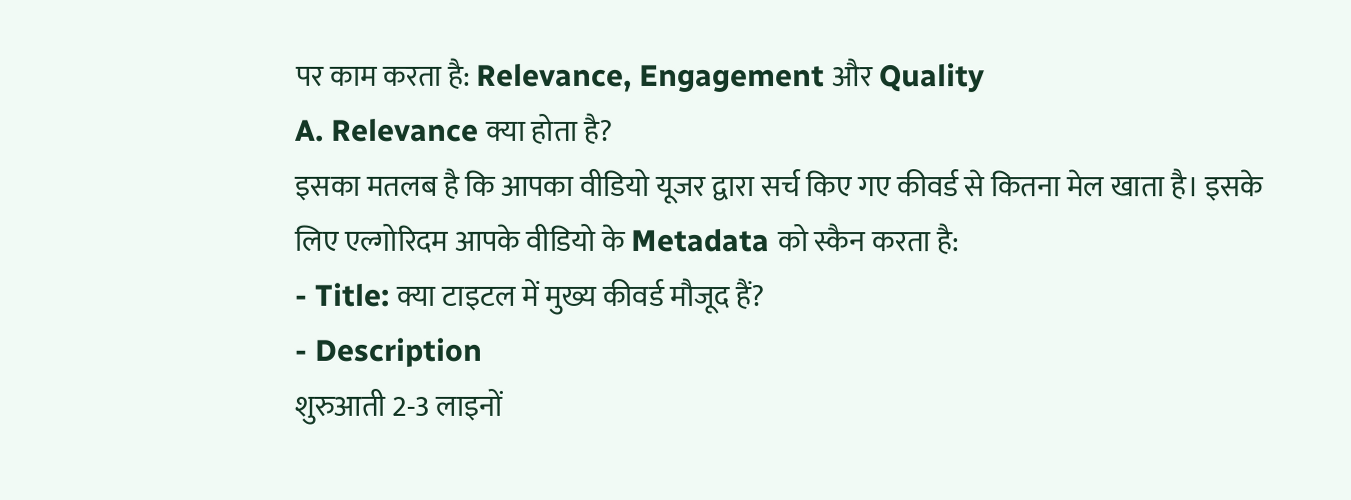पर काम करता है: Relevance, Engagement और Quality
A. Relevance क्या होता है?
इसका मतलब है कि आपका वीडियो यूजर द्वारा सर्च किए गए कीवर्ड से कितना मेल खाता है। इसके लिए एल्गोरिदम आपके वीडियो के Metadata को स्कैन करता है:
- Title: क्या टाइटल में मुख्य कीवर्ड मौजूद हैं?
- Description
शुरुआती 2-3 लाइनों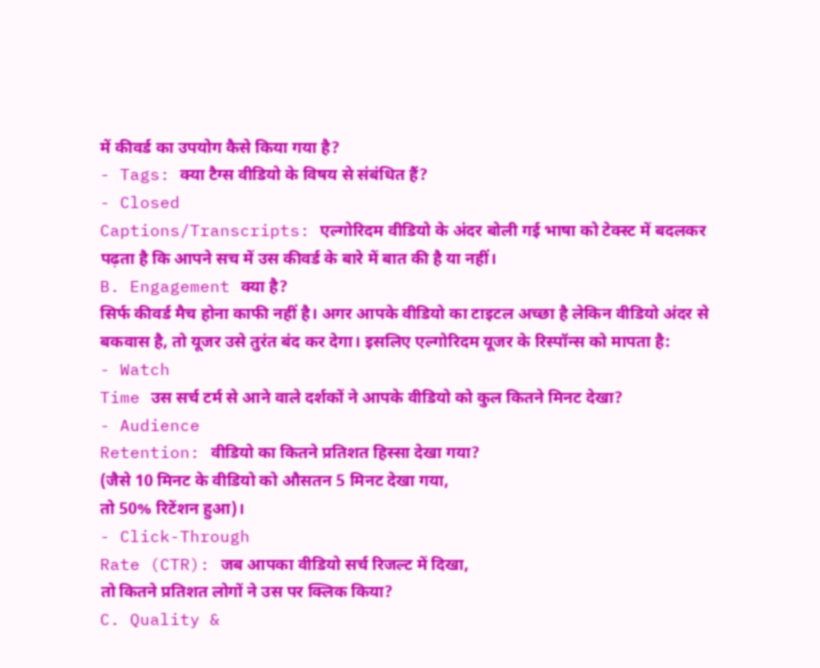में कीवर्ड का उपयोग कैसे किया गया है?
- Tags: क्या टैग्स वीडियो के विषय से संबंधित हैं?
- Closed
Captions/Transcripts: एल्गोरिदम वीडियो के अंदर बोली गई भाषा को टेक्स्ट में बदलकर पढ़ता है कि आपने सच में उस कीवर्ड के बारे में बात की है या नहीं।
B. Engagement क्या है?
सिर्फ कीवर्ड मैच होना काफी नहीं है। अगर आपके वीडियो का टाइटल अच्छा है लेकिन वीडियो अंदर से बकवास है, तो यूजर उसे तुरंत बंद कर देगा। इसलिए एल्गोरिदम यूजर के रिस्पॉन्स को मापता है:
- Watch
Time उस सर्च टर्म से आने वाले दर्शकों ने आपके वीडियो को कुल कितने मिनट देखा?
- Audience
Retention: वीडियो का कितने प्रतिशत हिस्सा देखा गया?
(जैसे 10 मिनट के वीडियो को औसतन 5 मिनट देखा गया,
तो 50% रिटेंशन हुआ)।
- Click-Through
Rate (CTR): जब आपका वीडियो सर्च रिजल्ट में दिखा,
तो कितने प्रतिशत लोगों ने उस पर क्लिक किया?
C. Quality &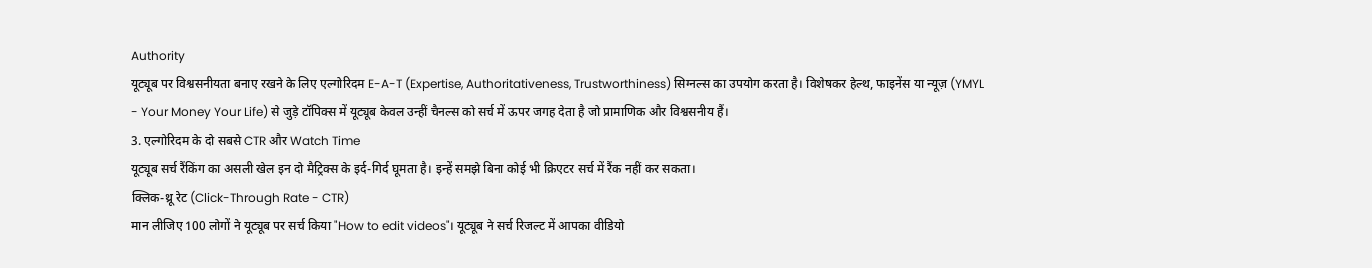Authority
यूट्यूब पर विश्वसनीयता बनाए रखने के लिए एल्गोरिदम E-A-T (Expertise, Authoritativeness, Trustworthiness) सिग्नल्स का उपयोग करता है। विशेषकर हेल्थ, फाइनेंस या न्यूज़ (YMYL
- Your Money Your Life) से जुड़े टॉपिक्स में यूट्यूब केवल उन्हीं चैनल्स को सर्च में ऊपर जगह देता है जो प्रामाणिक और विश्वसनीय हैं।
3. एल्गोरिदम के दो सबसे CTR और Watch Time
यूट्यूब सर्च रैंकिंग का असली खेल इन दो मैट्रिक्स के इर्द-गिर्द घूमता है। इन्हें समझे बिना कोई भी क्रिएटर सर्च में रैंक नहीं कर सकता।
क्लिक-थ्रू रेट (Click-Through Rate - CTR)
मान लीजिए 100 लोगों ने यूट्यूब पर सर्च किया "How to edit videos"। यूट्यूब ने सर्च रिजल्ट में आपका वीडियो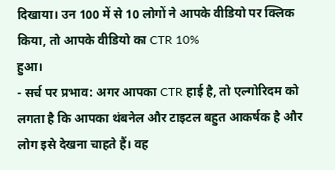दिखाया। उन 100 में से 10 लोगों ने आपके वीडियो पर क्लिक किया, तो आपके वीडियो का CTR 10%
हुआ।
- सर्च पर प्रभाव: अगर आपका CTR हाई है, तो एल्गोरिदम को लगता है कि आपका थंबनेल और टाइटल बहुत आकर्षक है और लोग इसे देखना चाहते हैं। वह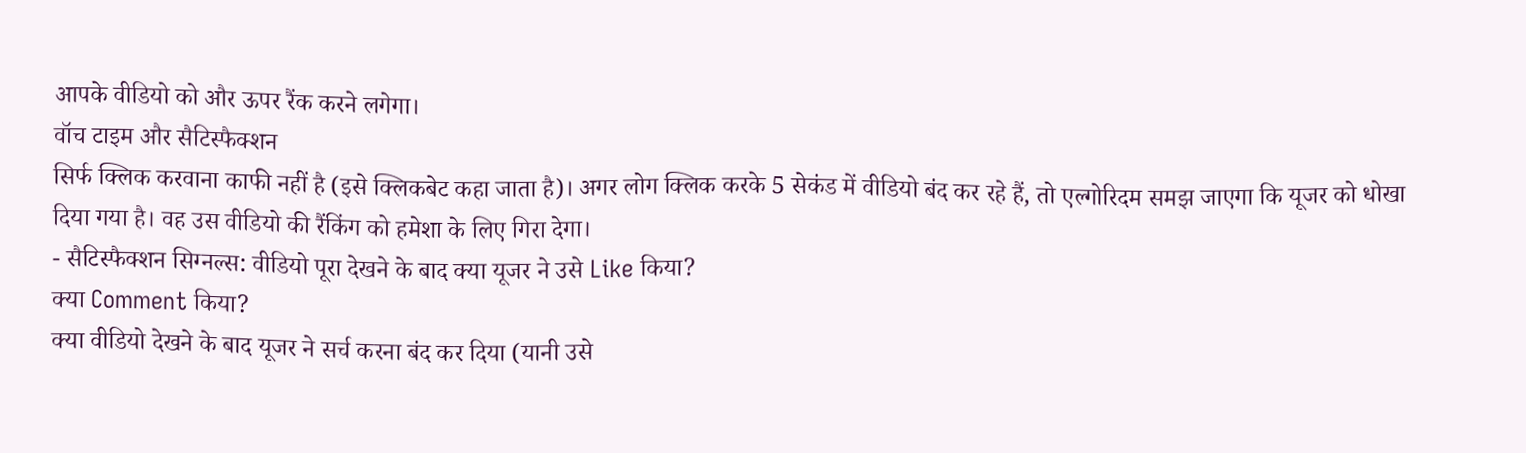आपके वीडियो को और ऊपर रैंक करने लगेगा।
वॉच टाइम और सैटिस्फैक्शन
सिर्फ क्लिक करवाना काफी नहीं है (इसे क्लिकबेट कहा जाता है)। अगर लोग क्लिक करके 5 सेकंड में वीडियो बंद कर रहे हैं, तो एल्गोरिदम समझ जाएगा कि यूजर को धोखा दिया गया है। वह उस वीडियो की रैंकिंग को हमेशा के लिए गिरा देगा।
- सैटिस्फैक्शन सिग्नल्स: वीडियो पूरा देखने के बाद क्या यूजर ने उसे Like किया?
क्या Comment किया?
क्या वीडियो देखने के बाद यूजर ने सर्च करना बंद कर दिया (यानी उसे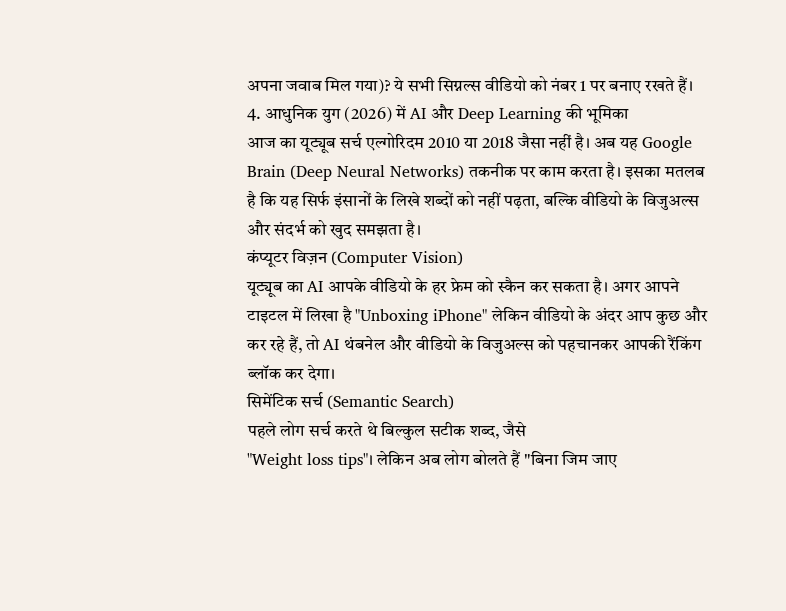अपना जवाब मिल गया)? ये सभी सिग्नल्स वीडियो को नंबर 1 पर बनाए रखते हैं।
4. आधुनिक युग (2026) में AI और Deep Learning की भूमिका
आज का यूट्यूब सर्च एल्गोरिदम 2010 या 2018 जैसा नहीं है। अब यह Google Brain (Deep Neural Networks) तकनीक पर काम करता है। इसका मतलब है कि यह सिर्फ इंसानों के लिखे शब्दों को नहीं पढ़ता, बल्कि वीडियो के विजुअल्स और संदर्भ को खुद समझता है।
कंप्यूटर विज़न (Computer Vision)
यूट्यूब का AI आपके वीडियो के हर फ्रेम को स्कैन कर सकता है। अगर आपने टाइटल में लिखा है "Unboxing iPhone" लेकिन वीडियो के अंदर आप कुछ और कर रहे हैं, तो AI थंबनेल और वीडियो के विजुअल्स को पहचानकर आपकी रैंकिंग ब्लॉक कर देगा।
सिमेंटिक सर्च (Semantic Search)
पहले लोग सर्च करते थे बिल्कुल सटीक शब्द, जैसे
"Weight loss tips"। लेकिन अब लोग बोलते हैं "बिना जिम जाए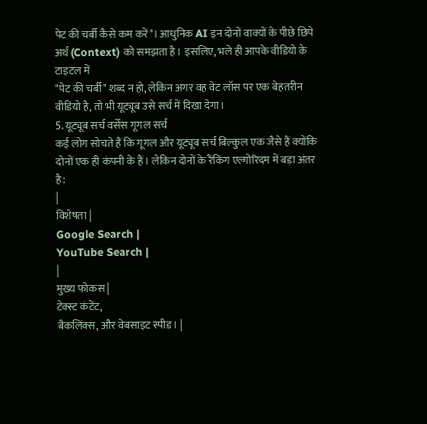पेट की चर्बी कैसे कम करें"। आधुनिक AI इन दोनों वाक्यों के पीछे छिपे अर्थ (Context) को समझता है। इसलिए, भले ही आपके वीडियो के टाइटल में
"पेट की चर्बी" शब्द न हो, लेकिन अगर वह वेट लॉस पर एक बेहतरीन वीडियो है, तो भी यूट्यूब उसे सर्च में दिखा देगा।
5. यूट्यूब सर्च वर्सेस गूगल सर्च
कई लोग सोचते हैं कि गूगल और यूट्यूब सर्च बिल्कुल एक जैसे हैं क्योंकि दोनों एक ही कंपनी के हैं। लेकिन दोनों के रैंकिंग एल्गोरिदम में बड़ा अंतर है:
|
विशेषता |
Google Search |
YouTube Search |
|
मुख्य फोकस |
टेक्स्ट कंटेंट,
बैकलिंक्स, और वेबसाइट स्पीड। |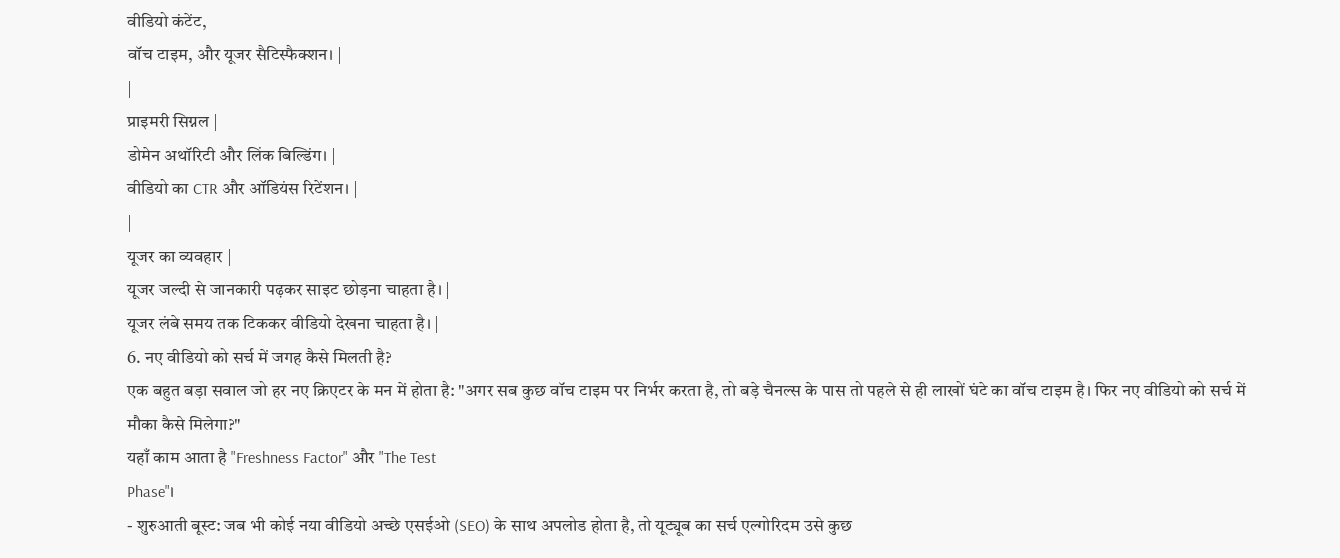वीडियो कंटेंट,
वॉच टाइम, और यूजर सैटिस्फैक्शन। |
|
प्राइमरी सिग्नल |
डोमेन अथॉरिटी और लिंक बिल्डिंग। |
वीडियो का CTR और ऑडियंस रिटेंशन। |
|
यूजर का व्यवहार |
यूजर जल्दी से जानकारी पढ़कर साइट छोड़ना चाहता है। |
यूजर लंबे समय तक टिककर वीडियो देखना चाहता है। |
6. नए वीडियो को सर्च में जगह कैसे मिलती है?
एक बहुत बड़ा सवाल जो हर नए क्रिएटर के मन में होता है: "अगर सब कुछ वॉच टाइम पर निर्भर करता है, तो बड़े चैनल्स के पास तो पहले से ही लाखों घंटे का वॉच टाइम है। फिर नए वीडियो को सर्च में मौका कैसे मिलेगा?"
यहाँ काम आता है "Freshness Factor" और "The Test
Phase"।
- शुरुआती बूस्ट: जब भी कोई नया वीडियो अच्छे एसईओ (SEO) के साथ अपलोड होता है, तो यूट्यूब का सर्च एल्गोरिदम उसे कुछ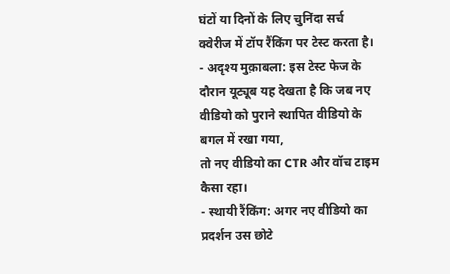घंटों या दिनों के लिए चुनिंदा सर्च क्वेरीज में टॉप रैंकिंग पर टेस्ट करता है।
- अदृश्य मुक़ाबला: इस टेस्ट फेज के दौरान यूट्यूब यह देखता है कि जब नए वीडियो को पुराने स्थापित वीडियो के बगल में रखा गया,
तो नए वीडियो का CTR और वॉच टाइम कैसा रहा।
- स्थायी रैंकिंग: अगर नए वीडियो का प्रदर्शन उस छोटे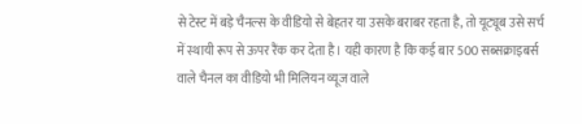से टेस्ट में बड़े चैनल्स के वीडियो से बेहतर या उसके बराबर रहता है, तो यूट्यूब उसे सर्च में स्थायी रूप से ऊपर रैंक कर देता है। यही कारण है कि कई बार 500 सब्सक्राइबर्स वाले चैनल का वीडियो भी मिलियन व्यूज वाले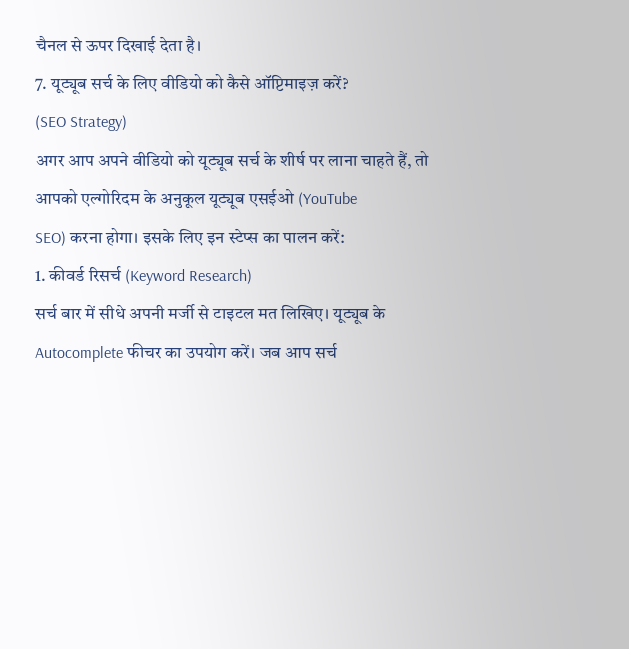चैनल से ऊपर दिखाई देता है।
7. यूट्यूब सर्च के लिए वीडियो को कैसे ऑप्टिमाइज़ करें?
(SEO Strategy)
अगर आप अपने वीडियो को यूट्यूब सर्च के शीर्ष पर लाना चाहते हैं, तो आपको एल्गोरिदम के अनुकूल यूट्यूब एसईओ (YouTube
SEO) करना होगा। इसके लिए इन स्टेप्स का पालन करें:
1. कीवर्ड रिसर्च (Keyword Research)
सर्च बार में सीधे अपनी मर्जी से टाइटल मत लिखिए। यूट्यूब के Autocomplete फीचर का उपयोग करें। जब आप सर्च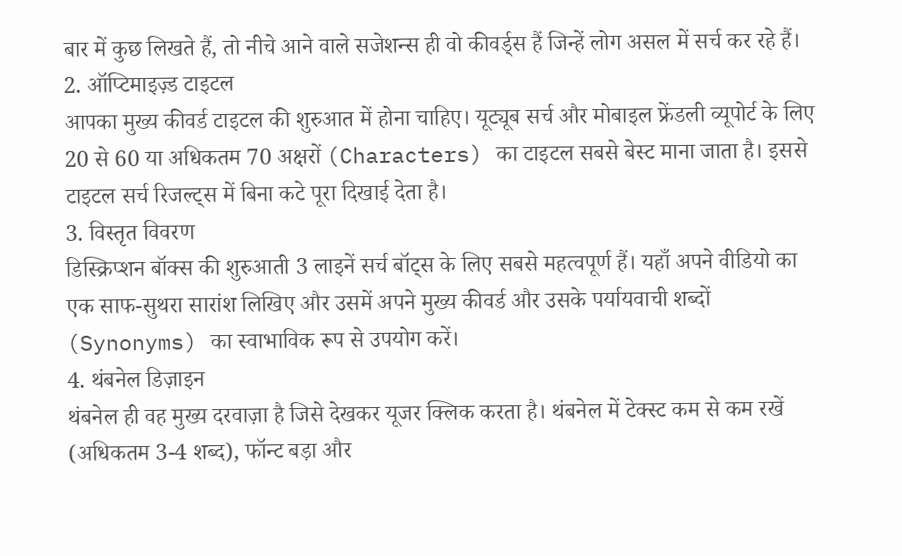बार में कुछ लिखते हैं, तो नीचे आने वाले सजेशन्स ही वो कीवर्ड्स हैं जिन्हें लोग असल में सर्च कर रहे हैं।
2. ऑप्टिमाइज़्ड टाइटल
आपका मुख्य कीवर्ड टाइटल की शुरुआत में होना चाहिए। यूट्यूब सर्च और मोबाइल फ्रेंडली व्यूपोर्ट के लिए 20 से 60 या अधिकतम 70 अक्षरों (Characters) का टाइटल सबसे बेस्ट माना जाता है। इससे टाइटल सर्च रिजल्ट्स में बिना कटे पूरा दिखाई देता है।
3. विस्तृत विवरण
डिस्क्रिप्शन बॉक्स की शुरुआती 3 लाइनें सर्च बॉट्स के लिए सबसे महत्वपूर्ण हैं। यहाँ अपने वीडियो का एक साफ-सुथरा सारांश लिखिए और उसमें अपने मुख्य कीवर्ड और उसके पर्यायवाची शब्दों (Synonyms) का स्वाभाविक रूप से उपयोग करें।
4. थंबनेल डिज़ाइन
थंबनेल ही वह मुख्य दरवाज़ा है जिसे देखकर यूजर क्लिक करता है। थंबनेल में टेक्स्ट कम से कम रखें (अधिकतम 3-4 शब्द), फॉन्ट बड़ा और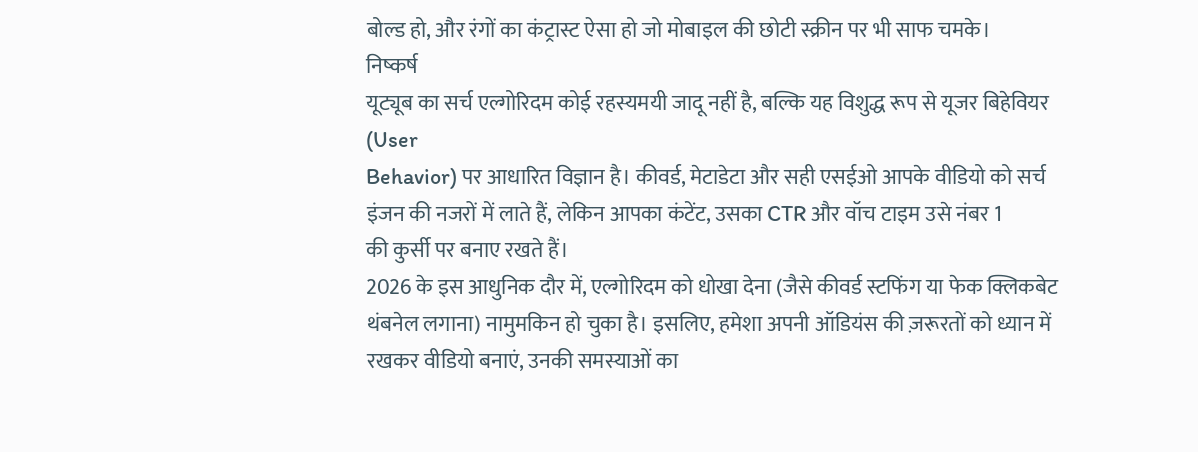बोल्ड हो, और रंगों का कंट्रास्ट ऐसा हो जो मोबाइल की छोटी स्क्रीन पर भी साफ चमके।
निष्कर्ष
यूट्यूब का सर्च एल्गोरिदम कोई रहस्यमयी जादू नहीं है, बल्कि यह विशुद्ध रूप से यूजर बिहेवियर (User
Behavior) पर आधारित विज्ञान है। कीवर्ड, मेटाडेटा और सही एसईओ आपके वीडियो को सर्च इंजन की नजरों में लाते हैं, लेकिन आपका कंटेंट, उसका CTR और वॉच टाइम उसे नंबर 1
की कुर्सी पर बनाए रखते हैं।
2026 के इस आधुनिक दौर में, एल्गोरिदम को धोखा देना (जैसे कीवर्ड स्टफिंग या फेक क्लिकबेट थंबनेल लगाना) नामुमकिन हो चुका है। इसलिए, हमेशा अपनी ऑडियंस की ज़रूरतों को ध्यान में रखकर वीडियो बनाएं, उनकी समस्याओं का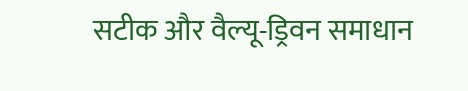सटीक और वैल्यू-ड्रिवन समाधान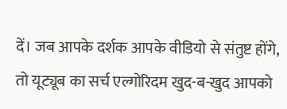दें। जब आपके दर्शक आपके वीडियो से संतुष्ट होंगे, तो यूट्यूब का सर्च एल्गोरिदम खुद-ब-खुद आपको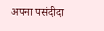अपना पसंदीदा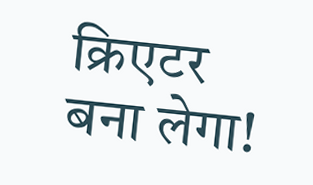क्रिएटर बना लेगा!